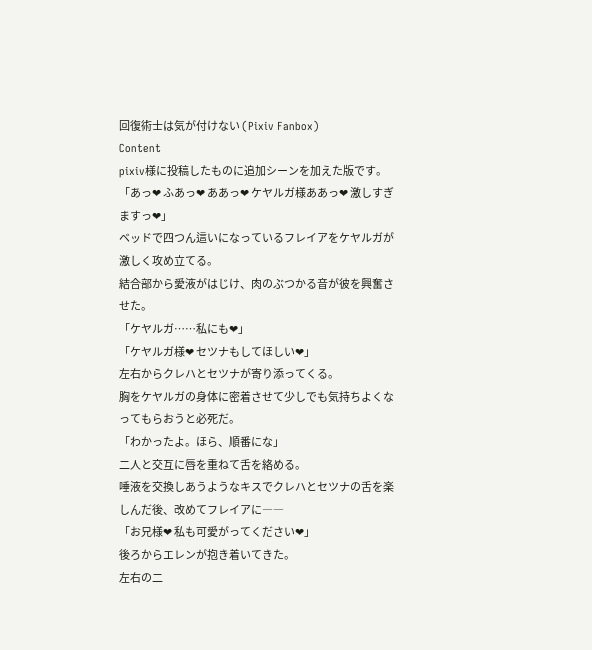回復術士は気が付けない (Pixiv Fanbox)
Content
pixiv様に投稿したものに追加シーンを加えた版です。
「あっ❤ ふあっ❤ ああっ❤ ケヤルガ様ああっ❤ 激しすぎますっ❤」
ベッドで四つん這いになっているフレイアをケヤルガが激しく攻め立てる。
結合部から愛液がはじけ、肉のぶつかる音が彼を興奮させた。
「ケヤルガ……私にも❤」
「ケヤルガ様❤ セツナもしてほしい❤」
左右からクレハとセツナが寄り添ってくる。
胸をケヤルガの身体に密着させて少しでも気持ちよくなってもらおうと必死だ。
「わかったよ。ほら、順番にな」
二人と交互に唇を重ねて舌を絡める。
唾液を交換しあうようなキスでクレハとセツナの舌を楽しんだ後、改めてフレイアに――
「お兄様❤ 私も可愛がってください❤」
後ろからエレンが抱き着いてきた。
左右の二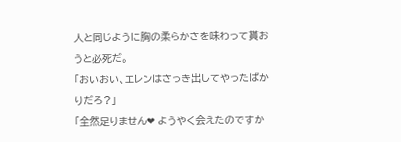人と同じように胸の柔らかさを味わって貰おうと必死だ。
「おいおい、エレンはさっき出してやったばかりだろ?」
「全然足りません❤ ようやく会えたのですか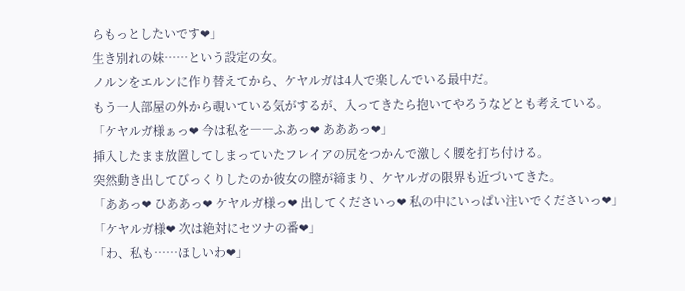らもっとしたいです❤」
生き別れの妹……という設定の女。
ノルンをエルンに作り替えてから、ケヤルガは4人で楽しんでいる最中だ。
もう一人部屋の外から覗いている気がするが、入ってきたら抱いてやろうなどとも考えている。
「ケヤルガ様ぁっ❤ 今は私を――ふあっ❤ あああっ❤」
挿入したまま放置してしまっていたフレイアの尻をつかんで激しく腰を打ち付ける。
突然動き出してびっくりしたのか彼女の膣が締まり、ケヤルガの限界も近づいてきた。
「ああっ❤ ひああっ❤ ケヤルガ様っ❤ 出してくださいっ❤ 私の中にいっぱい注いでくださいっ❤」
「ケヤルガ様❤ 次は絶対にセツナの番❤」
「わ、私も……ほしいわ❤」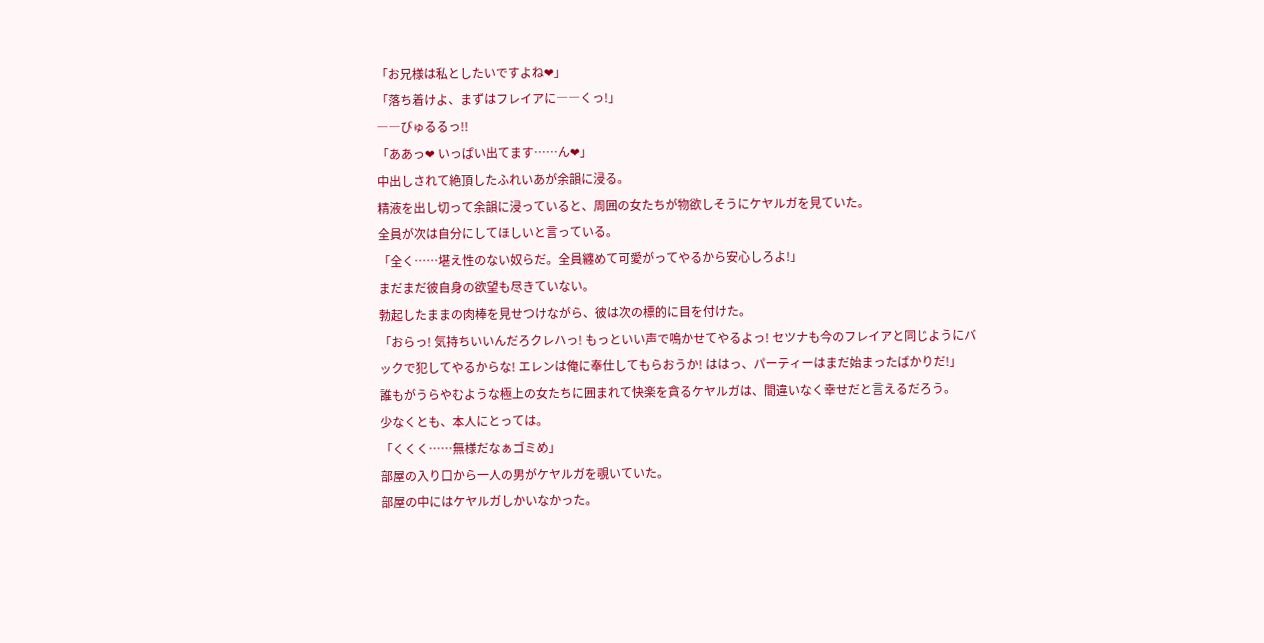「お兄様は私としたいですよね❤」
「落ち着けよ、まずはフレイアに――くっ!」
――びゅるるっ!!
「ああっ❤ いっぱい出てます……ん❤」
中出しされて絶頂したふれいあが余韻に浸る。
精液を出し切って余韻に浸っていると、周囲の女たちが物欲しそうにケヤルガを見ていた。
全員が次は自分にしてほしいと言っている。
「全く……堪え性のない奴らだ。全員纏めて可愛がってやるから安心しろよ!」
まだまだ彼自身の欲望も尽きていない。
勃起したままの肉棒を見せつけながら、彼は次の標的に目を付けた。
「おらっ! 気持ちいいんだろクレハっ! もっといい声で鳴かせてやるよっ! セツナも今のフレイアと同じようにバックで犯してやるからな! エレンは俺に奉仕してもらおうか! ははっ、パーティーはまだ始まったばかりだ!」
誰もがうらやむような極上の女たちに囲まれて快楽を貪るケヤルガは、間違いなく幸せだと言えるだろう。
少なくとも、本人にとっては。
「くくく……無様だなぁゴミめ」
部屋の入り口から一人の男がケヤルガを覗いていた。
部屋の中にはケヤルガしかいなかった。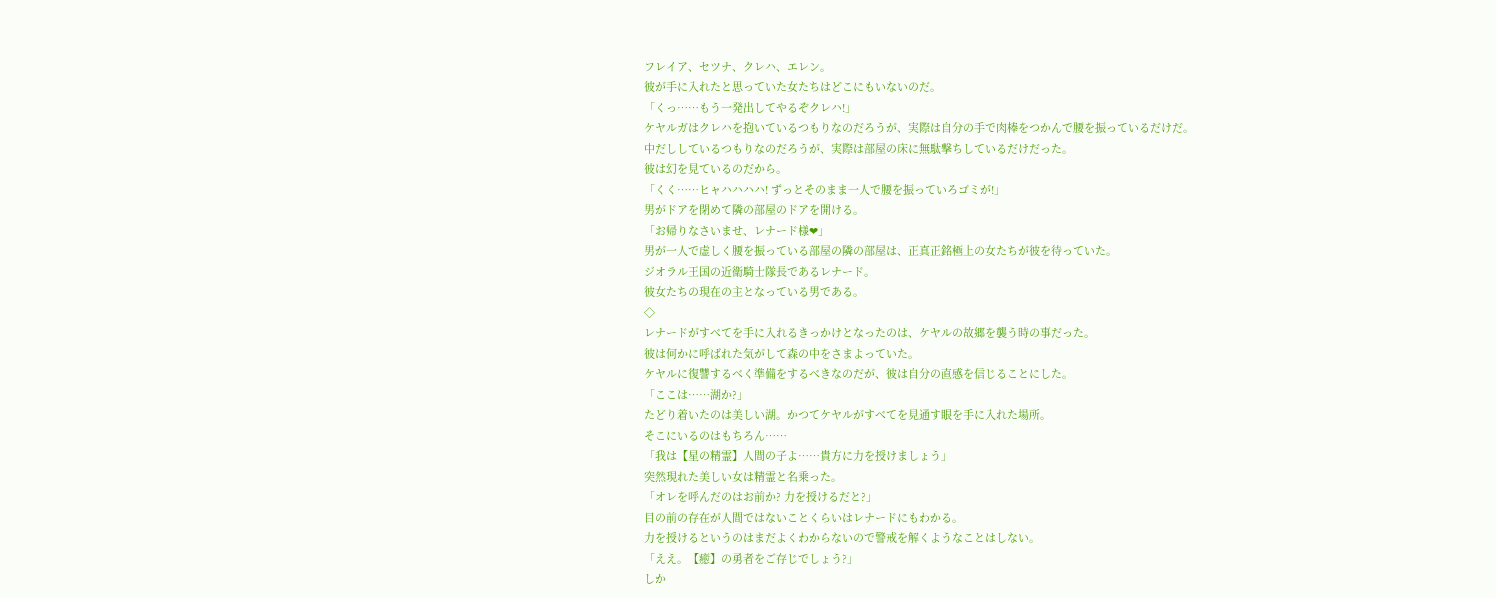フレイア、セツナ、クレハ、エレン。
彼が手に入れたと思っていた女たちはどこにもいないのだ。
「くっ……もう一発出してやるぞクレハ!」
ケヤルガはクレハを抱いているつもりなのだろうが、実際は自分の手で肉棒をつかんで腰を振っているだけだ。
中だししているつもりなのだろうが、実際は部屋の床に無駄撃ちしているだけだった。
彼は幻を見ているのだから。
「くく……ヒャハハハハ! ずっとそのまま一人で腰を振っていろゴミが!」
男がドアを閉めて隣の部屋のドアを開ける。
「お帰りなさいませ、レナード様❤」
男が一人で虚しく腰を振っている部屋の隣の部屋は、正真正銘極上の女たちが彼を待っていた。
ジオラル王国の近衛騎士隊長であるレナード。
彼女たちの現在の主となっている男である。
◇
レナードがすべてを手に入れるきっかけとなったのは、ケヤルの故郷を襲う時の事だった。
彼は何かに呼ばれた気がして森の中をさまよっていた。
ケヤルに復讐するべく準備をするべきなのだが、彼は自分の直感を信じることにした。
「ここは……湖か?」
たどり着いたのは美しい湖。かつてケヤルがすべてを見通す眼を手に入れた場所。
そこにいるのはもちろん……
「我は【星の精霊】人間の子よ……貴方に力を授けましょう」
突然現れた美しい女は精霊と名乗った。
「オレを呼んだのはお前か? 力を授けるだと?」
目の前の存在が人間ではないことくらいはレナードにもわかる。
力を授けるというのはまだよくわからないので警戒を解くようなことはしない。
「ええ。【癒】の勇者をご存じでしょう?」
しか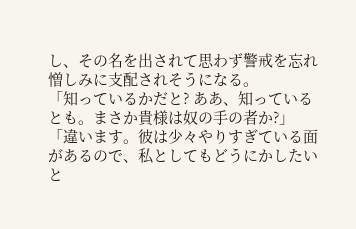し、その名を出されて思わず警戒を忘れ憎しみに支配されそうになる。
「知っているかだと? ああ、知っているとも。まさか貴様は奴の手の者か?」
「違います。彼は少々やりすぎている面があるので、私としてもどうにかしたいと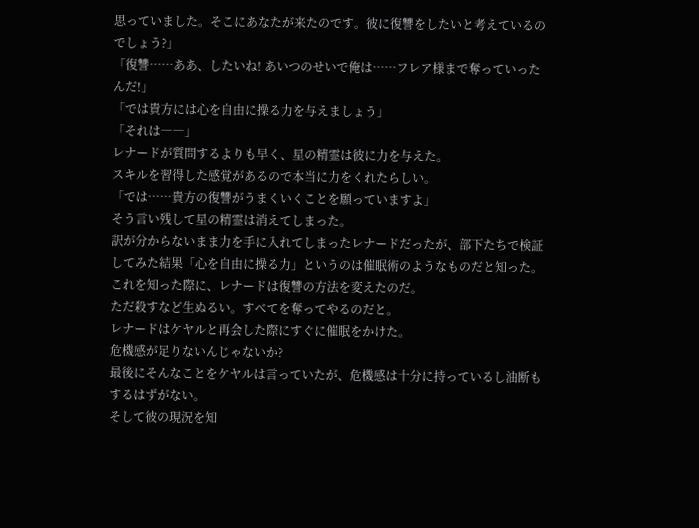思っていました。そこにあなたが来たのです。彼に復讐をしたいと考えているのでしょう?」
「復讐……ああ、したいね! あいつのせいで俺は……フレア様まで奪っていったんだ!」
「では貴方には心を自由に操る力を与えましょう」
「それは――」
レナードが質問するよりも早く、星の精霊は彼に力を与えた。
スキルを習得した感覚があるので本当に力をくれたらしい。
「では……貴方の復讐がうまくいくことを願っていますよ」
そう言い残して星の精霊は消えてしまった。
訳が分からないまま力を手に入れてしまったレナードだったが、部下たちで検証してみた結果「心を自由に操る力」というのは催眠術のようなものだと知った。
これを知った際に、レナードは復讐の方法を変えたのだ。
ただ殺すなど生ぬるい。すべてを奪ってやるのだと。
レナードはケヤルと再会した際にすぐに催眠をかけた。
危機感が足りないんじゃないか?
最後にそんなことをケヤルは言っていたが、危機感は十分に持っているし油断もするはずがない。
そして彼の現況を知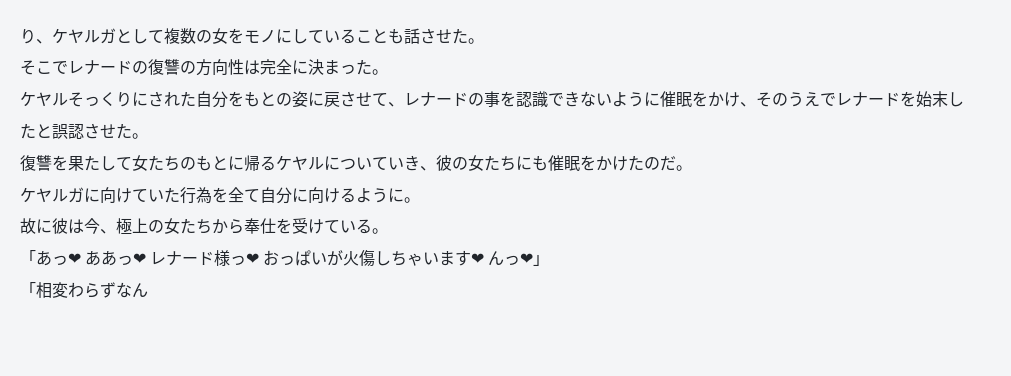り、ケヤルガとして複数の女をモノにしていることも話させた。
そこでレナードの復讐の方向性は完全に決まった。
ケヤルそっくりにされた自分をもとの姿に戻させて、レナードの事を認識できないように催眠をかけ、そのうえでレナードを始末したと誤認させた。
復讐を果たして女たちのもとに帰るケヤルについていき、彼の女たちにも催眠をかけたのだ。
ケヤルガに向けていた行為を全て自分に向けるように。
故に彼は今、極上の女たちから奉仕を受けている。
「あっ❤ ああっ❤ レナード様っ❤ おっぱいが火傷しちゃいます❤ んっ❤」
「相変わらずなん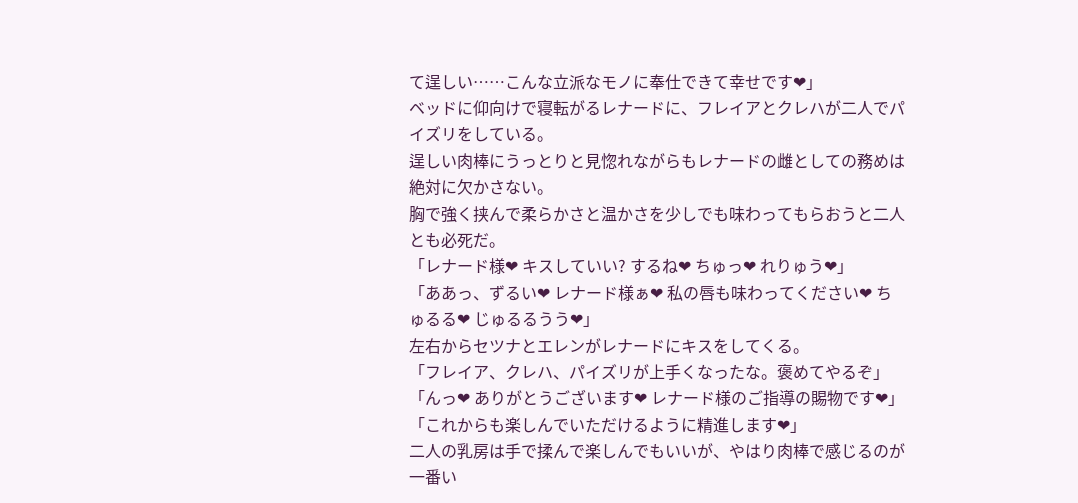て逞しい……こんな立派なモノに奉仕できて幸せです❤」
ベッドに仰向けで寝転がるレナードに、フレイアとクレハが二人でパイズリをしている。
逞しい肉棒にうっとりと見惚れながらもレナードの雌としての務めは絶対に欠かさない。
胸で強く挟んで柔らかさと温かさを少しでも味わってもらおうと二人とも必死だ。
「レナード様❤ キスしていい? するね❤ ちゅっ❤ れりゅう❤」
「ああっ、ずるい❤ レナード様ぁ❤ 私の唇も味わってください❤ ちゅるる❤ じゅるるうう❤」
左右からセツナとエレンがレナードにキスをしてくる。
「フレイア、クレハ、パイズリが上手くなったな。褒めてやるぞ」
「んっ❤ ありがとうございます❤ レナード様のご指導の賜物です❤」
「これからも楽しんでいただけるように精進します❤」
二人の乳房は手で揉んで楽しんでもいいが、やはり肉棒で感じるのが一番い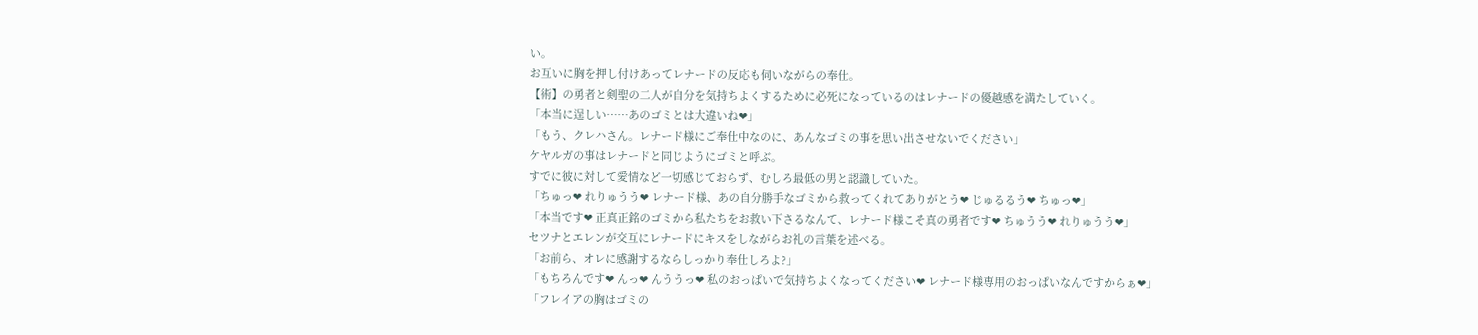い。
お互いに胸を押し付けあってレナードの反応も伺いながらの奉仕。
【術】の勇者と剣聖の二人が自分を気持ちよくするために必死になっているのはレナードの優越感を満たしていく。
「本当に逞しい……あのゴミとは大違いね❤」
「もう、クレハさん。レナード様にご奉仕中なのに、あんなゴミの事を思い出させないでください」
ケヤルガの事はレナードと同じようにゴミと呼ぶ。
すでに彼に対して愛情など一切感じておらず、むしろ最低の男と認識していた。
「ちゅっ❤ れりゅうう❤ レナード様、あの自分勝手なゴミから救ってくれてありがとう❤ じゅるるう❤ ちゅっ❤」
「本当です❤ 正真正銘のゴミから私たちをお救い下さるなんて、レナード様こそ真の勇者です❤ ちゅうう❤ れりゅうう❤」
セツナとエレンが交互にレナードにキスをしながらお礼の言葉を述べる。
「お前ら、オレに感謝するならしっかり奉仕しろよ?」
「もちろんです❤ んっ❤ んううっ❤ 私のおっぱいで気持ちよくなってください❤ レナード様専用のおっぱいなんですからぁ❤」
「フレイアの胸はゴミの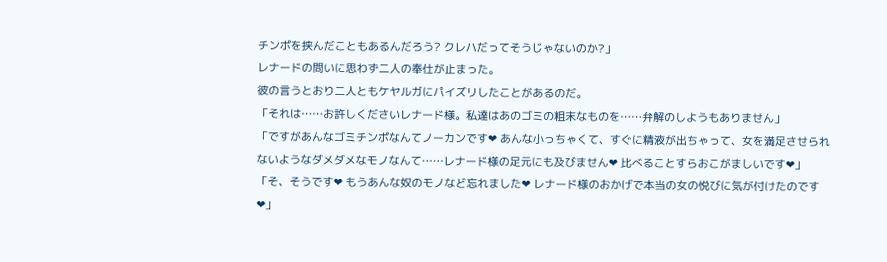チンポを挟んだこともあるんだろう? クレハだってそうじゃないのか?」
レナードの問いに思わず二人の奉仕が止まった。
彼の言うとおり二人ともケヤルガにパイズリしたことがあるのだ。
「それは……お許しくださいレナード様。私達はあのゴミの粗末なものを……弁解のしようもありません」
「ですがあんなゴミチンポなんてノーカンです❤ あんな小っちゃくて、すぐに精液が出ちゃって、女を満足させられないようなダメダメなモノなんて……レナード様の足元にも及びません❤ 比べることすらおこがましいです❤」
「そ、そうです❤ もうあんな奴のモノなど忘れました❤ レナード様のおかげで本当の女の悦びに気が付けたのです❤」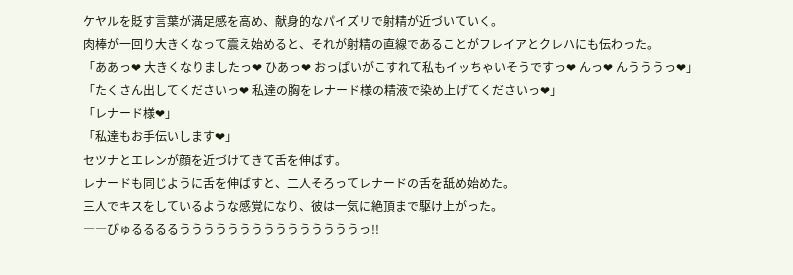ケヤルを貶す言葉が満足感を高め、献身的なパイズリで射精が近づいていく。
肉棒が一回り大きくなって震え始めると、それが射精の直線であることがフレイアとクレハにも伝わった。
「ああっ❤ 大きくなりましたっ❤ ひあっ❤ おっぱいがこすれて私もイッちゃいそうですっ❤ んっ❤ んうううっ❤」
「たくさん出してくださいっ❤ 私達の胸をレナード様の精液で染め上げてくださいっ❤」
「レナード様❤」
「私達もお手伝いします❤」
セツナとエレンが顔を近づけてきて舌を伸ばす。
レナードも同じように舌を伸ばすと、二人そろってレナードの舌を舐め始めた。
三人でキスをしているような感覚になり、彼は一気に絶頂まで駆け上がった。
――びゅるるるるうううううううううううううううっ!!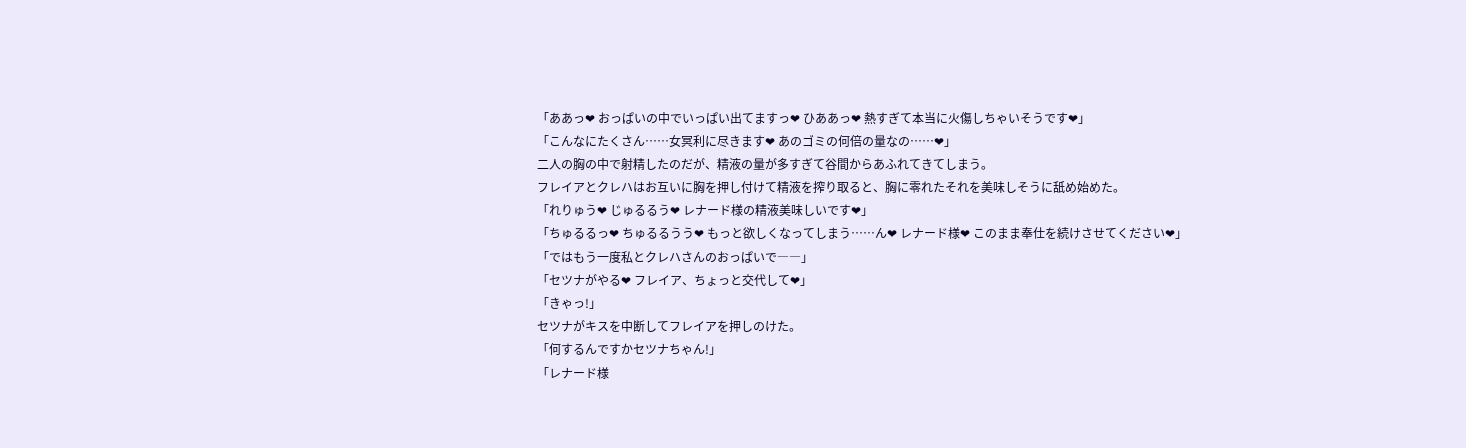「ああっ❤ おっぱいの中でいっぱい出てますっ❤ ひああっ❤ 熱すぎて本当に火傷しちゃいそうです❤」
「こんなにたくさん……女冥利に尽きます❤ あのゴミの何倍の量なの……❤」
二人の胸の中で射精したのだが、精液の量が多すぎて谷間からあふれてきてしまう。
フレイアとクレハはお互いに胸を押し付けて精液を搾り取ると、胸に零れたそれを美味しそうに舐め始めた。
「れりゅう❤ じゅるるう❤ レナード様の精液美味しいです❤」
「ちゅるるっ❤ ちゅるるうう❤ もっと欲しくなってしまう……ん❤ レナード様❤ このまま奉仕を続けさせてください❤」
「ではもう一度私とクレハさんのおっぱいで――」
「セツナがやる❤ フレイア、ちょっと交代して❤」
「きゃっ!」
セツナがキスを中断してフレイアを押しのけた。
「何するんですかセツナちゃん!」
「レナード様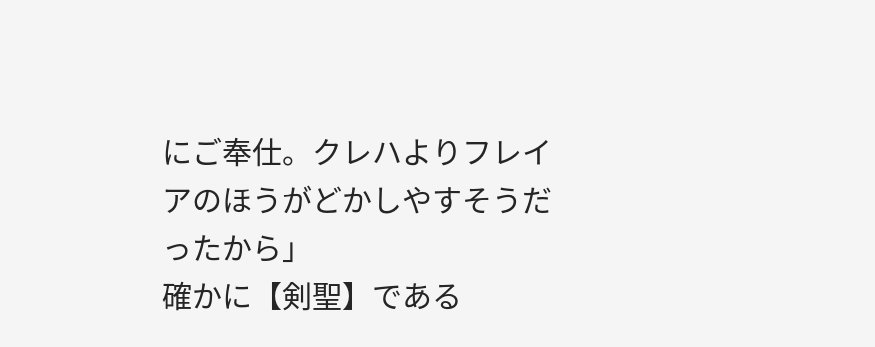にご奉仕。クレハよりフレイアのほうがどかしやすそうだったから」
確かに【剣聖】である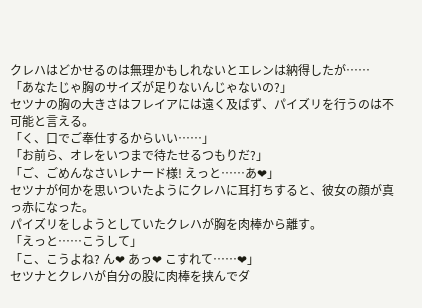クレハはどかせるのは無理かもしれないとエレンは納得したが……
「あなたじゃ胸のサイズが足りないんじゃないの?」
セツナの胸の大きさはフレイアには遠く及ばず、パイズリを行うのは不可能と言える。
「く、口でご奉仕するからいい……」
「お前ら、オレをいつまで待たせるつもりだ?」
「ご、ごめんなさいレナード様! えっと……あ❤」
セツナが何かを思いついたようにクレハに耳打ちすると、彼女の顔が真っ赤になった。
パイズリをしようとしていたクレハが胸を肉棒から離す。
「えっと……こうして」
「こ、こうよね? ん❤ あっ❤ こすれて……❤」
セツナとクレハが自分の股に肉棒を挟んでダ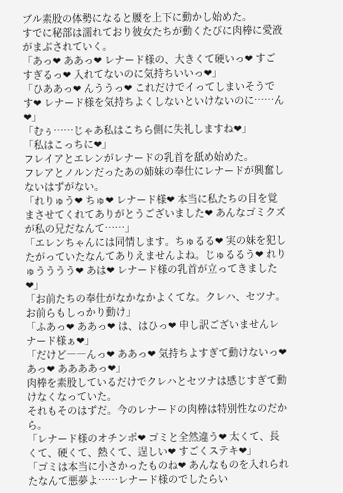ブル素股の体勢になると腰を上下に動かし始めた。
すでに秘部は濡れており彼女たちが動くたびに肉棒に愛液がまぶされていく。
「あっ❤ ああっ❤ レナード様の、大きくて硬いっ❤ すごすぎるっ❤ 入れてないのに気持ちいいっ❤」
「ひああっ❤ んううっ❤ これだけでイってしまいそうです❤ レナード様を気持ちよくしないといけないのに……ん❤」
「むぅ……じゃあ私はこちら側に失礼しますね❤」
「私はこっちに❤」
フレイアとエレンがレナードの乳首を舐め始めた。
フレアとノルンだったあの姉妹の奉仕にレナードが興奮しないはずがない。
「れりゅう❤ ちゅ❤ レナード様❤ 本当に私たちの目を覚まさせてくれてありがとうございました❤ あんなゴミクズが私の兄だなんて……」
「エレンちゃんには同情します。ちゅるる❤ 実の妹を犯したがっていたなんてありえませんよね。じゅるるう❤ れりゅうううう❤ あは❤ レナード様の乳首が立ってきました❤」
「お前たちの奉仕がなかなかよくてな。クレハ、セツナ。お前らもしっかり動け」
「ふあっ❤ ああっ❤ は、はひっ❤ 申し訳ございませんレナード様ぁ❤」
「だけど――んっ❤ ああっ❤ 気持ちよすぎて動けないっ❤ あっ❤ ああああっ❤」
肉棒を素股しているだけでクレハとセツナは感じすぎて動けなくなっていた。
それもそのはずだ。今のレナードの肉棒は特別性なのだから。
「レナード様のオチンポ❤ ゴミと全然違う❤ 太くて、長くて、硬くて、熱くて、逞しい❤ すごくステキ❤」
「ゴミは本当に小さかったものね❤ あんなものを入れられたなんて悪夢よ……レナード様のでしたらい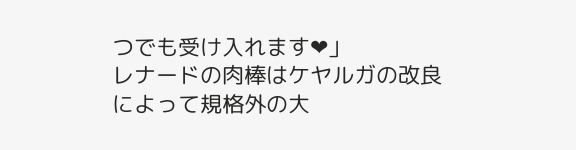つでも受け入れます❤」
レナードの肉棒はケヤルガの改良によって規格外の大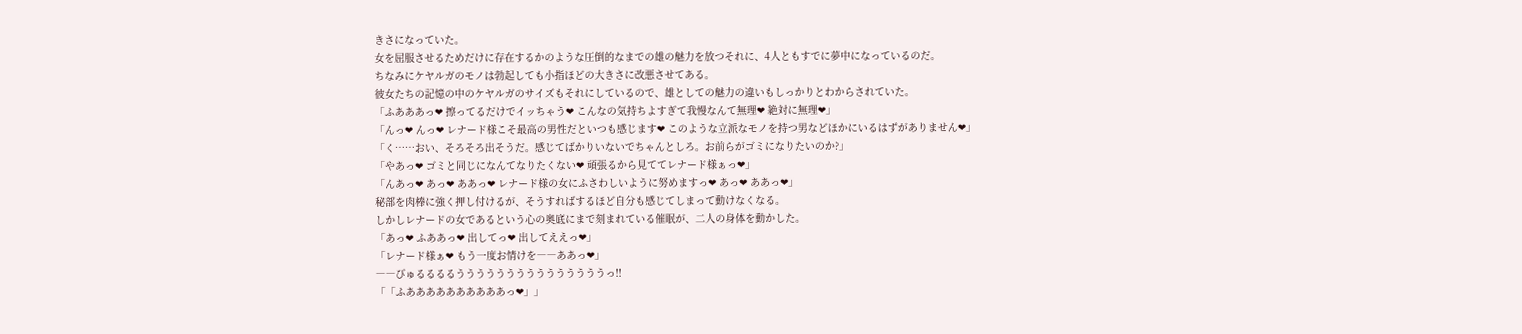きさになっていた。
女を屈服させるためだけに存在するかのような圧倒的なまでの雄の魅力を放つそれに、4人ともすでに夢中になっているのだ。
ちなみにケヤルガのモノは勃起しても小指ほどの大きさに改悪させてある。
彼女たちの記憶の中のケヤルガのサイズもそれにしているので、雄としての魅力の違いもしっかりとわからされていた。
「ふあああっ❤ 擦ってるだけでイッちゃう❤ こんなの気持ちよすぎて我慢なんて無理❤ 絶対に無理❤」
「んっ❤ んっ❤ レナード様こそ最高の男性だといつも感じます❤ このような立派なモノを持つ男などほかにいるはずがありません❤」
「く……おい、そろそろ出そうだ。感じてばかりいないでちゃんとしろ。お前らがゴミになりたいのか?」
「やあっ❤ ゴミと同じになんてなりたくない❤ 頑張るから見ててレナード様ぁっ❤」
「んあっ❤ あっ❤ ああっ❤ レナード様の女にふさわしいように努めますっ❤ あっ❤ ああっ❤」
秘部を肉棒に強く押し付けるが、そうすればするほど自分も感じてしまって動けなくなる。
しかしレナードの女であるという心の奥底にまで刻まれている催眠が、二人の身体を動かした。
「あっ❤ ふああっ❤ 出してっ❤ 出してええっ❤」
「レナード様ぁ❤ もう一度お情けを――ああっ❤」
――びゅるるるるうううううううううううううううっ!!
「「ふああああああああああっ❤」」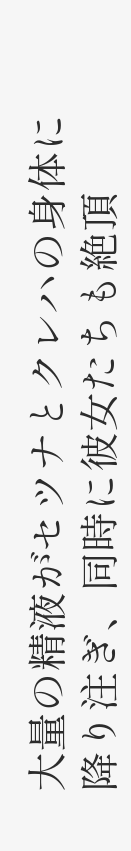大量の精液がセツナとクレハの身体に降り注ぎ、同時に彼女たちも絶頂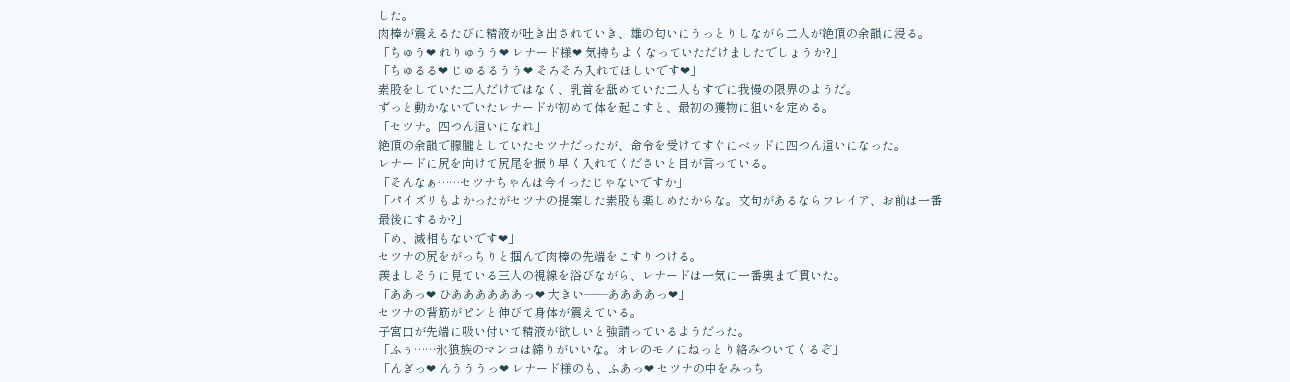した。
肉棒が震えるたびに精液が吐き出されていき、雄の匂いにうっとりしながら二人が絶頂の余韻に浸る。
「ちゅう❤ れりゅうう❤ レナード様❤ 気持ちよくなっていただけましたでしょうか?」
「ちゅるる❤ じゅるるうう❤ そろそろ入れてほしいです❤」
素股をしていた二人だけではなく、乳首を舐めていた二人もすでに我慢の限界のようだ。
ずっと動かないでいたレナードが初めて体を起こすと、最初の獲物に狙いを定める。
「セツナ。四つん這いになれ」
絶頂の余韻で朦朧としていたセツナだったが、命令を受けてすぐにベッドに四つん這いになった。
レナードに尻を向けて尻尾を振り早く入れてくださいと目が言っている。
「そんなぁ……セツナちゃんは今イったじゃないですか」
「パイズリもよかったがセツナの提案した素股も楽しめたからな。文句があるならフレイア、お前は一番最後にするか?」
「め、滅相もないです❤」
セツナの尻をがっちりと掴んで肉棒の先端をこすりつける。
羨ましそうに見ている三人の視線を浴びながら、レナードは一気に一番奥まで貫いた。
「ああっ❤ ひああああああっ❤ 大きい――ああああっ❤」
セツナの背筋がピンと伸びて身体が震えている。
子宮口が先端に吸い付いて精液が欲しいと強請っているようだった。
「ふぅ……氷狼族のマンコは締りがいいな。オレのモノにねっとり絡みついてくるぞ」
「んぎっ❤ んうううっ❤ レナード様のも、ふあっ❤ セツナの中をみっち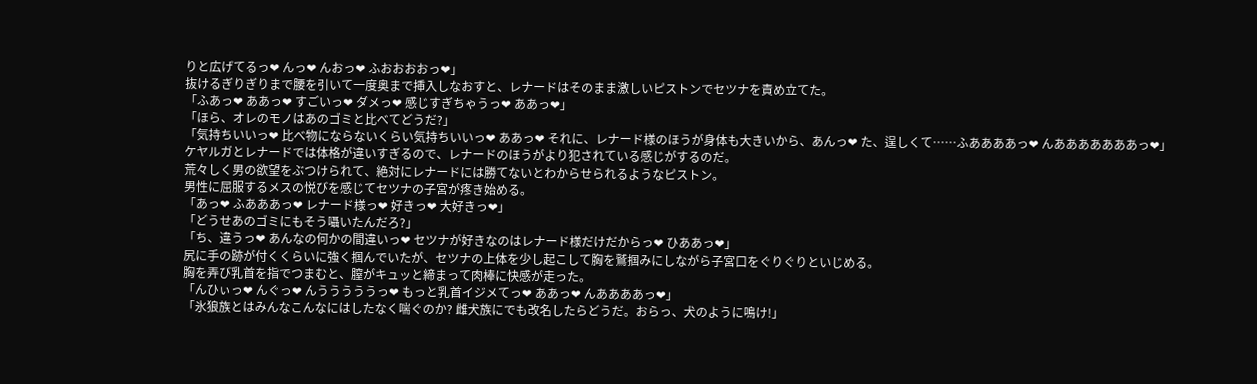りと広げてるっ❤ んっ❤ んおっ❤ ふおおおおっ❤」
抜けるぎりぎりまで腰を引いて一度奥まで挿入しなおすと、レナードはそのまま激しいピストンでセツナを責め立てた。
「ふあっ❤ ああっ❤ すごいっ❤ ダメっ❤ 感じすぎちゃうっ❤ ああっ❤」
「ほら、オレのモノはあのゴミと比べてどうだ?」
「気持ちいいっ❤ 比べ物にならないくらい気持ちいいっ❤ ああっ❤ それに、レナード様のほうが身体も大きいから、あんっ❤ た、逞しくて……ふああああっ❤ んあああああああっ❤」
ケヤルガとレナードでは体格が違いすぎるので、レナードのほうがより犯されている感じがするのだ。
荒々しく男の欲望をぶつけられて、絶対にレナードには勝てないとわからせられるようなピストン。
男性に屈服するメスの悦びを感じてセツナの子宮が疼き始める。
「あっ❤ ふあああっ❤ レナード様っ❤ 好きっ❤ 大好きっ❤」
「どうせあのゴミにもそう囁いたんだろ?」
「ち、違うっ❤ あんなの何かの間違いっ❤ セツナが好きなのはレナード様だけだからっ❤ ひああっ❤」
尻に手の跡が付くくらいに強く掴んでいたが、セツナの上体を少し起こして胸を鷲掴みにしながら子宮口をぐりぐりといじめる。
胸を弄び乳首を指でつまむと、膣がキュッと締まって肉棒に快感が走った。
「んひぃっ❤ んぐっ❤ んうううううっ❤ もっと乳首イジメてっ❤ ああっ❤ んああああっ❤」
「氷狼族とはみんなこんなにはしたなく喘ぐのか? 雌犬族にでも改名したらどうだ。おらっ、犬のように鳴け!」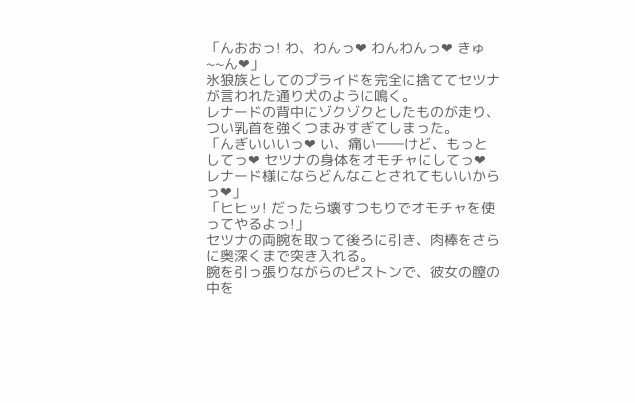「んおおっ! わ、わんっ❤ わんわんっ❤ きゅ~~ん❤」
氷狼族としてのプライドを完全に捨ててセツナが言われた通り犬のように鳴く。
レナードの背中にゾクゾクとしたものが走り、つい乳首を強くつまみすぎてしまった。
「んぎいいいっ❤ い、痛い――けど、もっとしてっ❤ セツナの身体をオモチャにしてっ❤ レナード様にならどんなことされてもいいからっ❤」
「ヒヒッ! だったら壊すつもりでオモチャを使ってやるよっ!」
セツナの両腕を取って後ろに引き、肉棒をさらに奥深くまで突き入れる。
腕を引っ張りながらのピストンで、彼女の膣の中を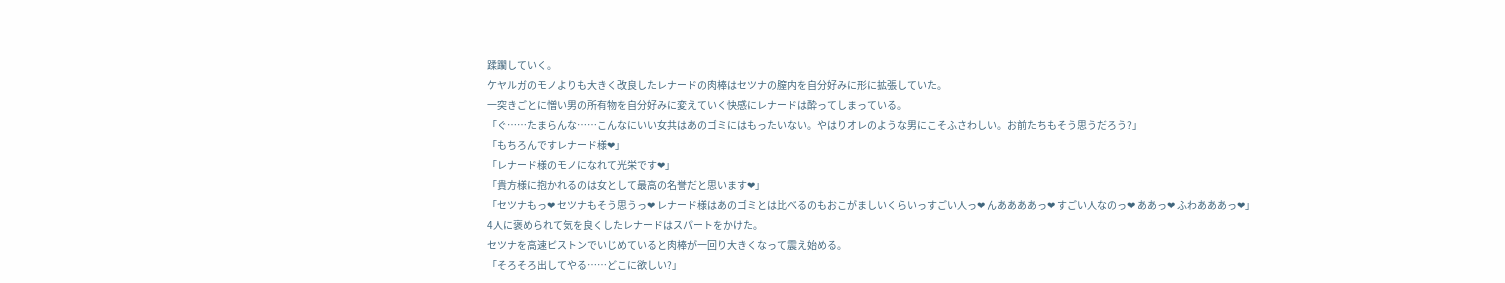蹂躙していく。
ケヤルガのモノよりも大きく改良したレナードの肉棒はセツナの膣内を自分好みに形に拡張していた。
一突きごとに憎い男の所有物を自分好みに変えていく快感にレナードは酔ってしまっている。
「ぐ……たまらんな……こんなにいい女共はあのゴミにはもったいない。やはりオレのような男にこそふさわしい。お前たちもそう思うだろう?」
「もちろんですレナード様❤」
「レナード様のモノになれて光栄です❤」
「貴方様に抱かれるのは女として最高の名誉だと思います❤」
「セツナもっ❤ セツナもそう思うっ❤ レナード様はあのゴミとは比べるのもおこがましいくらいっすごい人っ❤ んああああっ❤ すごい人なのっ❤ ああっ❤ ふわあああっ❤」
4人に褒められて気を良くしたレナードはスパートをかけた。
セツナを高速ピストンでいじめていると肉棒が一回り大きくなって震え始める。
「そろそろ出してやる……どこに欲しい?」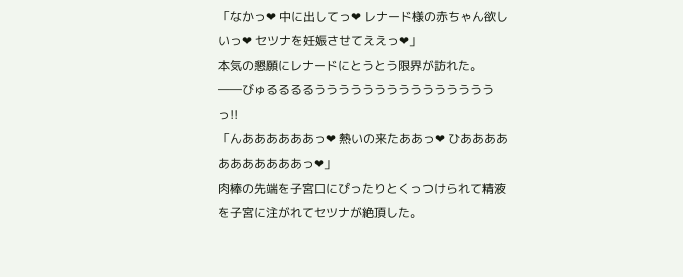「なかっ❤ 中に出してっ❤ レナード様の赤ちゃん欲しいっ❤ セツナを妊娠させてええっ❤」
本気の懇願にレナードにとうとう限界が訪れた。
――びゅるるるるうううううううううううううううっ!!
「んああああああっ❤ 熱いの来たああっ❤ ひあああああああああああっ❤」
肉棒の先端を子宮口にぴったりとくっつけられて精液を子宮に注がれてセツナが絶頂した。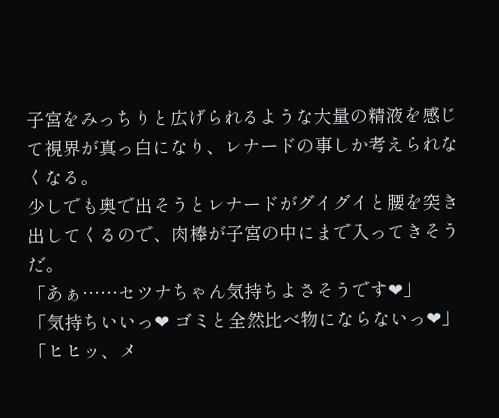子宮をみっちりと広げられるような大量の精液を感じて視界が真っ白になり、レナードの事しか考えられなくなる。
少しでも奥で出そうとレナードがグイグイと腰を突き出してくるので、肉棒が子宮の中にまで入ってきそうだ。
「あぁ……セツナちゃん気持ちよさそうです❤」
「気持ちいいっ❤ ゴミと全然比べ物にならないっ❤」
「ヒヒッ、メ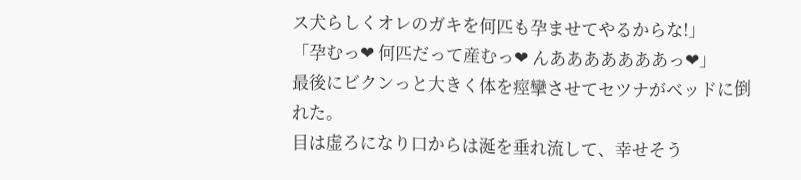ス犬らしくオレのガキを何匹も孕ませてやるからな!」
「孕むっ❤ 何匹だって産むっ❤ んあああああああっ❤」
最後にビクンっと大きく体を痙攣させてセツナがベッドに倒れた。
目は虚ろになり口からは涎を垂れ流して、幸せそう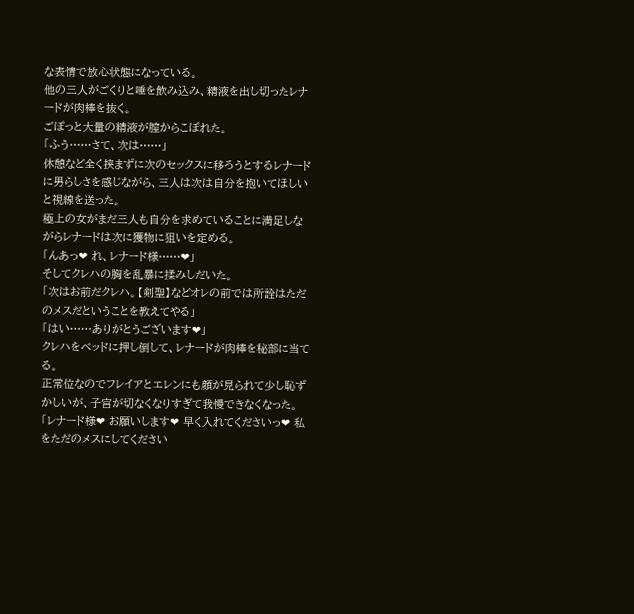な表情で放心状態になっている。
他の三人がごくりと唾を飲み込み、精液を出し切ったレナードが肉棒を抜く。
ごぽっと大量の精液が膣からこぼれた。
「ふう……さて、次は……」
休憩など全く挟まずに次のセックスに移ろうとするレナードに男らしさを感じながら、三人は次は自分を抱いてほしいと視線を送った。
極上の女がまだ三人も自分を求めていることに満足しながらレナードは次に獲物に狙いを定める。
「んあっ❤ れ、レナード様……❤」
そしてクレハの胸を乱暴に揉みしだいた。
「次はお前だクレハ。【剣聖】などオレの前では所詮はただのメスだということを教えてやる」
「はい……ありがとうございます❤」
クレハをベッドに押し倒して、レナードが肉棒を秘部に当てる。
正常位なのでフレイアとエレンにも顔が見られて少し恥ずかしいが、子宮が切なくなりすぎて我慢できなくなった。
「レナード様❤ お願いします❤ 早く入れてくださいっ❤ 私をただのメスにしてください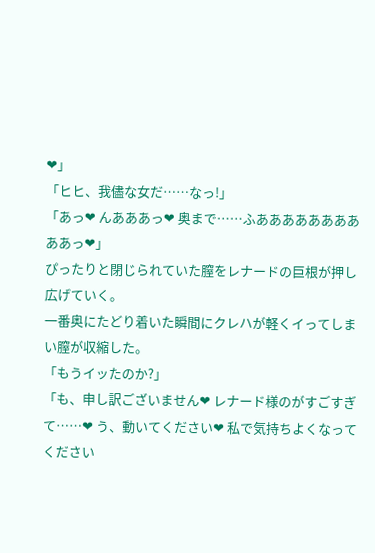❤」
「ヒヒ、我儘な女だ……なっ!」
「あっ❤ んあああっ❤ 奥まで……ふああああああああああっ❤」
ぴったりと閉じられていた膣をレナードの巨根が押し広げていく。
一番奥にたどり着いた瞬間にクレハが軽くイってしまい膣が収縮した。
「もうイッたのか?」
「も、申し訳ございません❤ レナード様のがすごすぎて……❤ う、動いてください❤ 私で気持ちよくなってください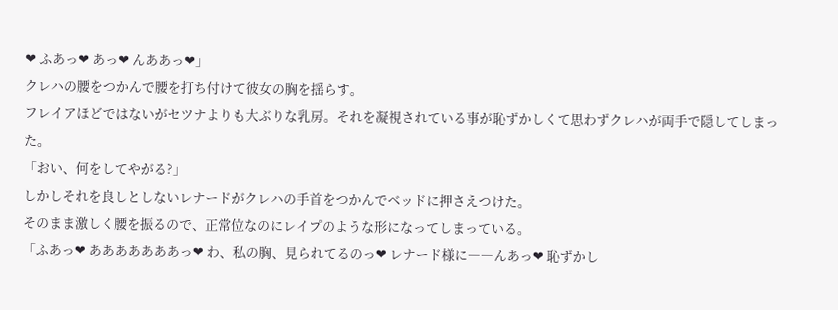❤ ふあっ❤ あっ❤ んああっ❤」
クレハの腰をつかんで腰を打ち付けて彼女の胸を揺らす。
フレイアほどではないがセツナよりも大ぶりな乳房。それを凝視されている事が恥ずかしくて思わずクレハが両手で隠してしまった。
「おい、何をしてやがる?」
しかしそれを良しとしないレナードがクレハの手首をつかんでベッドに押さえつけた。
そのまま激しく腰を振るので、正常位なのにレイプのような形になってしまっている。
「ふあっ❤ あああああああっ❤ わ、私の胸、見られてるのっ❤ レナード様に――んあっ❤ 恥ずかし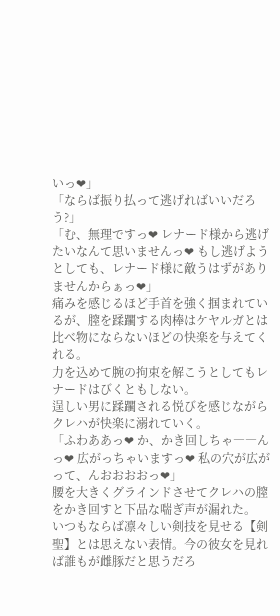いっ❤」
「ならば振り払って逃げればいいだろう?」
「む、無理ですっ❤ レナード様から逃げたいなんて思いませんっ❤ もし逃げようとしても、レナード様に敵うはずがありませんからぁっ❤」
痛みを感じるほど手首を強く掴まれているが、膣を蹂躙する肉棒はケヤルガとは比べ物にならないほどの快楽を与えてくれる。
力を込めて腕の拘束を解こうとしてもレナードはびくともしない。
逞しい男に蹂躙される悦びを感じながらクレハが快楽に溺れていく。
「ふわああっ❤ か、かき回しちゃ――んっ❤ 広がっちゃいますっ❤ 私の穴が広がって、んおおおおっ❤」
腰を大きくグラインドさせてクレハの膣をかき回すと下品な喘ぎ声が漏れた。
いつもならば凛々しい剣技を見せる【剣聖】とは思えない表情。今の彼女を見れば誰もが雌豚だと思うだろ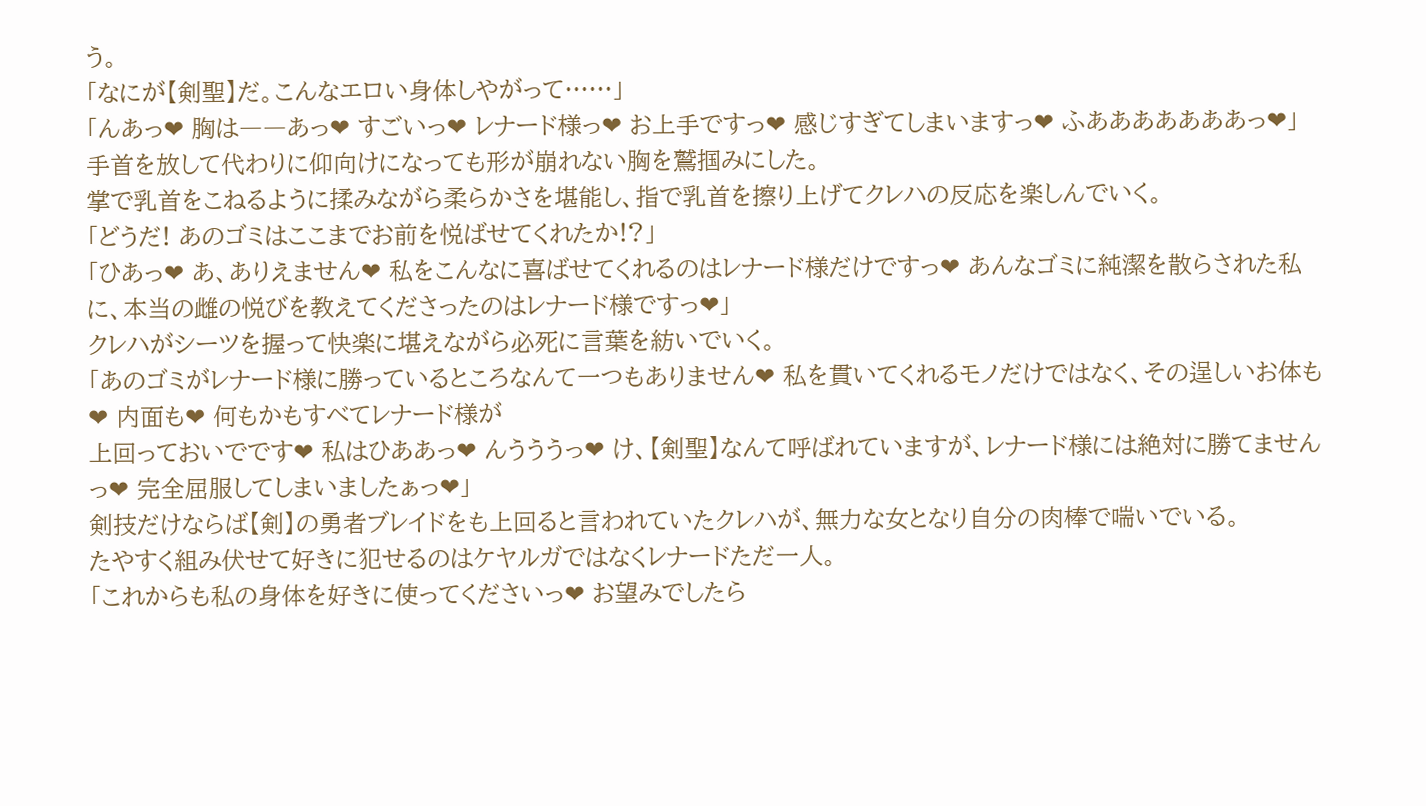う。
「なにが【剣聖】だ。こんなエロい身体しやがって……」
「んあっ❤ 胸は――あっ❤ すごいっ❤ レナード様っ❤ お上手ですっ❤ 感じすぎてしまいますっ❤ ふあああああああっ❤」
手首を放して代わりに仰向けになっても形が崩れない胸を鷲掴みにした。
掌で乳首をこねるように揉みながら柔らかさを堪能し、指で乳首を擦り上げてクレハの反応を楽しんでいく。
「どうだ! あのゴミはここまでお前を悦ばせてくれたか!?」
「ひあっ❤ あ、ありえません❤ 私をこんなに喜ばせてくれるのはレナード様だけですっ❤ あんなゴミに純潔を散らされた私に、本当の雌の悦びを教えてくださったのはレナード様ですっ❤」
クレハがシーツを握って快楽に堪えながら必死に言葉を紡いでいく。
「あのゴミがレナード様に勝っているところなんて一つもありません❤ 私を貫いてくれるモノだけではなく、その逞しいお体も❤ 内面も❤ 何もかもすべてレナード様が
上回っておいでです❤ 私はひああっ❤ んうううっ❤ け、【剣聖】なんて呼ばれていますが、レナード様には絶対に勝てませんっ❤ 完全屈服してしまいましたぁっ❤」
剣技だけならば【剣】の勇者ブレイドをも上回ると言われていたクレハが、無力な女となり自分の肉棒で喘いでいる。
たやすく組み伏せて好きに犯せるのはケヤルガではなくレナードただ一人。
「これからも私の身体を好きに使ってくださいっ❤ お望みでしたら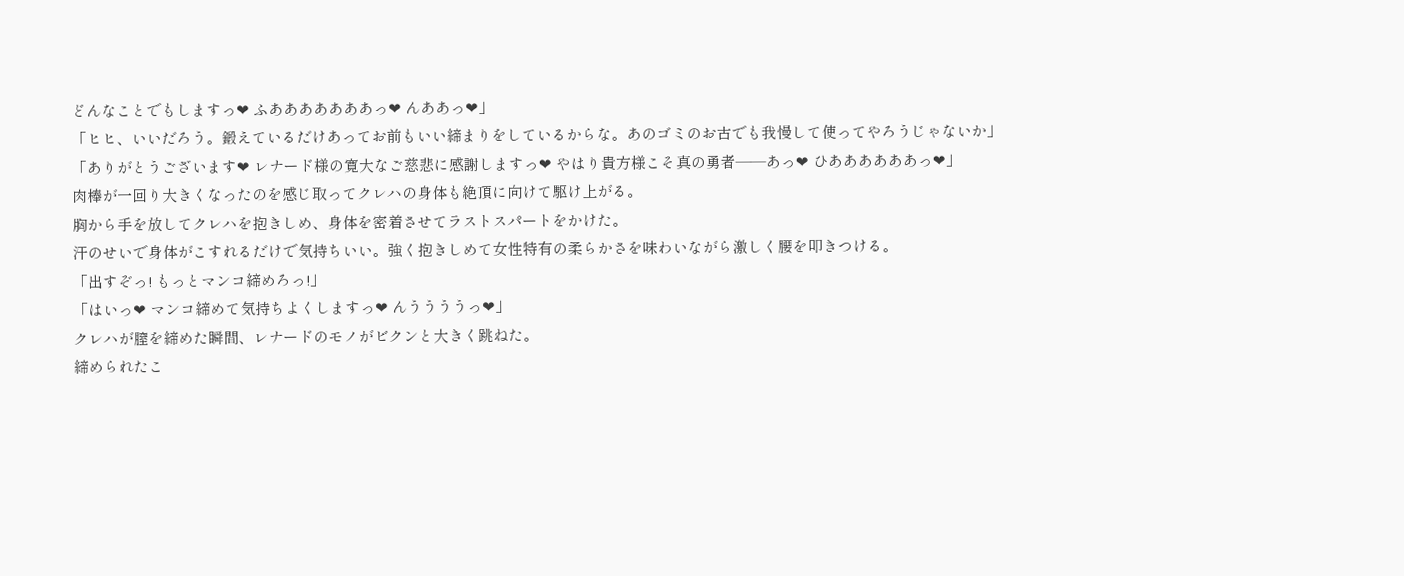どんなことでもしますっ❤ ふあああああああっ❤ んああっ❤」
「ヒヒ、いいだろう。鍛えているだけあってお前もいい締まりをしているからな。あのゴミのお古でも我慢して使ってやろうじゃないか」
「ありがとうございます❤ レナード様の寛大なご慈悲に感謝しますっ❤ やはり貴方様こそ真の勇者――あっ❤ ひああああああっ❤」
肉棒が一回り大きくなったのを感じ取ってクレハの身体も絶頂に向けて駆け上がる。
胸から手を放してクレハを抱きしめ、身体を密着させてラストスパートをかけた。
汗のせいで身体がこすれるだけで気持ちいい。強く抱きしめて女性特有の柔らかさを味わいながら激しく腰を叩きつける。
「出すぞっ! もっとマンコ締めろっ!」
「はいっ❤ マンコ締めて気持ちよくしますっ❤ んううううっ❤」
クレハが膣を締めた瞬間、レナードのモノがビクンと大きく跳ねた。
締められたこ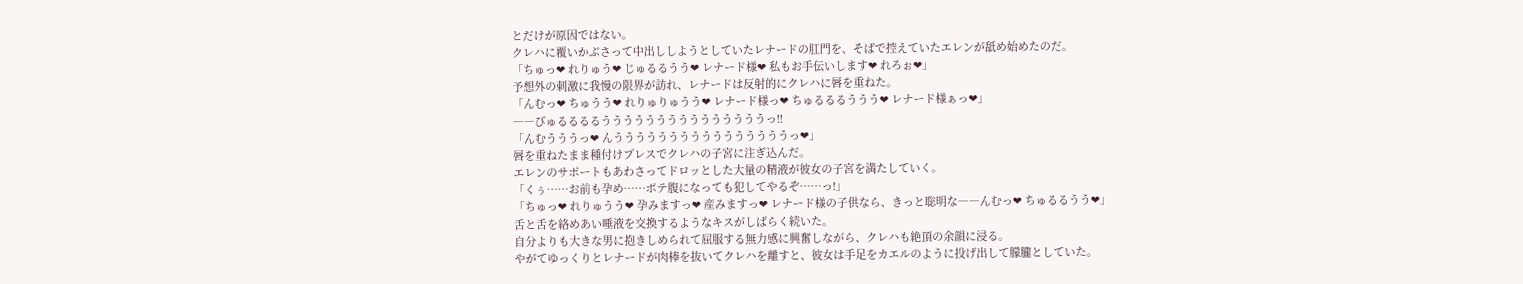とだけが原因ではない。
クレハに覆いかぶさって中出ししようとしていたレナードの肛門を、そばで控えていたエレンが舐め始めたのだ。
「ちゅっ❤ れりゅう❤ じゅるるうう❤ レナード様❤ 私もお手伝いします❤ れろぉ❤」
予想外の刺激に我慢の限界が訪れ、レナードは反射的にクレハに唇を重ねた。
「んむっ❤ ちゅうう❤ れりゅりゅうう❤ レナード様っ❤ ちゅるるるううう❤ レナード様ぁっ❤」
――びゅるるるるうううううううううううううううっ!!
「んむうううっ❤ んううううううううううううううううっ❤」
唇を重ねたまま種付けプレスでクレハの子宮に注ぎ込んだ。
エレンのサポートもあわさってドロッとした大量の精液が彼女の子宮を満たしていく。
「くぅ……お前も孕め……ボテ腹になっても犯してやるぞ……っ!」
「ちゅっ❤ れりゅうう❤ 孕みますっ❤ 産みますっ❤ レナード様の子供なら、きっと聡明な――んむっ❤ ちゅるるうう❤」
舌と舌を絡めあい唾液を交換するようなキスがしばらく続いた。
自分よりも大きな男に抱きしめられて屈服する無力感に興奮しながら、クレハも絶頂の余韻に浸る。
やがてゆっくりとレナードが肉棒を抜いてクレハを離すと、彼女は手足をカエルのように投げ出して朦朧としていた。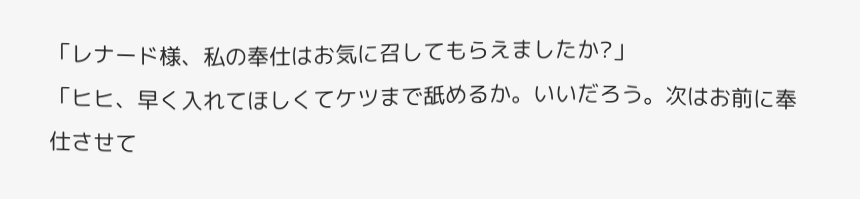「レナード様、私の奉仕はお気に召してもらえましたか?」
「ヒヒ、早く入れてほしくてケツまで舐めるか。いいだろう。次はお前に奉仕させて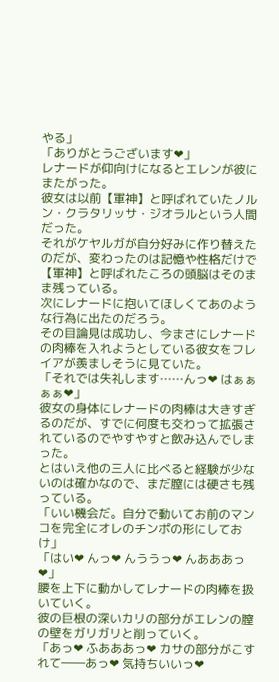やる」
「ありがとうございます❤」
レナードが仰向けになるとエレンが彼にまたがった。
彼女は以前【軍神】と呼ばれていたノルン・クラタリッサ・ジオラルという人間だった。
それがケヤルガが自分好みに作り替えたのだが、変わったのは記憶や性格だけで【軍神】と呼ばれたころの頭脳はそのまま残っている。
次にレナードに抱いてほしくてあのような行為に出たのだろう。
その目論見は成功し、今まさにレナードの肉棒を入れようとしている彼女をフレイアが羨ましそうに見ていた。
「それでは失礼します……んっ❤ はぁぁぁぁ❤」
彼女の身体にレナードの肉棒は大きすぎるのだが、すでに何度も交わって拡張されているのでやすやすと飲み込んでしまった。
とはいえ他の三人に比べると経験が少ないのは確かなので、まだ膣には硬さも残っている。
「いい機会だ。自分で動いてお前のマンコを完全にオレのチンポの形にしておけ」
「はい❤ んっ❤ んううっ❤ んあああっ❤」
腰を上下に動かしてレナードの肉棒を扱いていく。
彼の巨根の深いカリの部分がエレンの膣の壁をガリガリと削っていく。
「あっ❤ ふあああっ❤ カサの部分がこすれて――あっ❤ 気持ちいいっ❤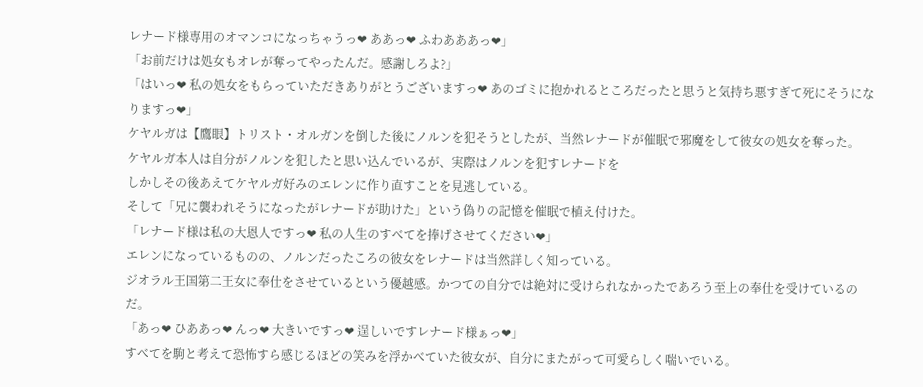レナード様専用のオマンコになっちゃうっ❤ ああっ❤ ふわあああっ❤」
「お前だけは処女もオレが奪ってやったんだ。感謝しろよ?」
「はいっ❤ 私の処女をもらっていただきありがとうございますっ❤ あのゴミに抱かれるところだったと思うと気持ち悪すぎて死にそうになりますっ❤」
ケヤルガは【鷹眼】トリスト・オルガンを倒した後にノルンを犯そうとしたが、当然レナードが催眠で邪魔をして彼女の処女を奪った。
ケヤルガ本人は自分がノルンを犯したと思い込んでいるが、実際はノルンを犯すレナードを
しかしその後あえてケヤルガ好みのエレンに作り直すことを見逃している。
そして「兄に襲われそうになったがレナードが助けた」という偽りの記憶を催眠で植え付けた。
「レナード様は私の大恩人ですっ❤ 私の人生のすべてを捧げさせてください❤」
エレンになっているものの、ノルンだったころの彼女をレナードは当然詳しく知っている。
ジオラル王国第二王女に奉仕をさせているという優越感。かつての自分では絶対に受けられなかったであろう至上の奉仕を受けているのだ。
「あっ❤ ひああっ❤ んっ❤ 大きいですっ❤ 逞しいですレナード様ぁっ❤」
すべてを駒と考えて恐怖すら感じるほどの笑みを浮かべていた彼女が、自分にまたがって可愛らしく喘いでいる。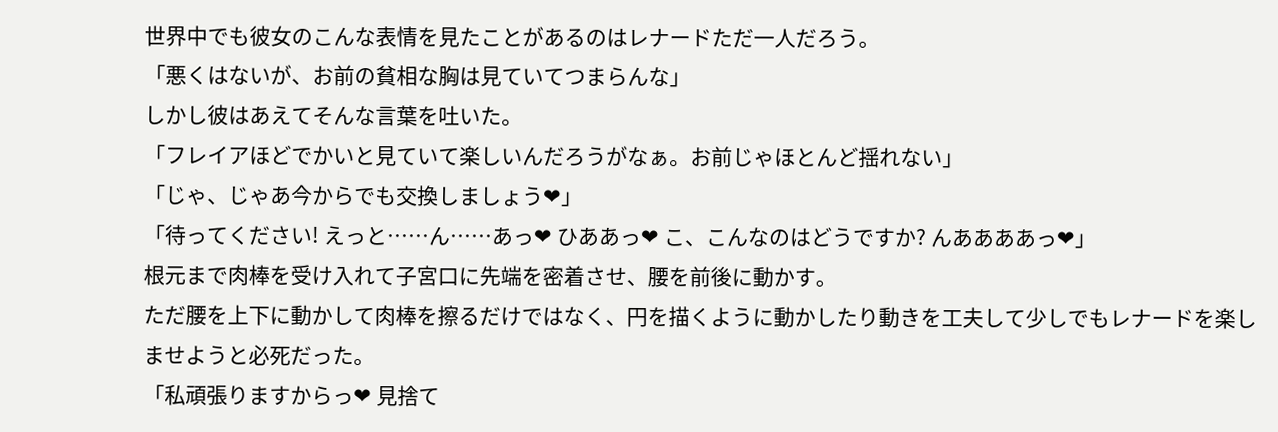世界中でも彼女のこんな表情を見たことがあるのはレナードただ一人だろう。
「悪くはないが、お前の貧相な胸は見ていてつまらんな」
しかし彼はあえてそんな言葉を吐いた。
「フレイアほどでかいと見ていて楽しいんだろうがなぁ。お前じゃほとんど揺れない」
「じゃ、じゃあ今からでも交換しましょう❤」
「待ってください! えっと……ん……あっ❤ ひああっ❤ こ、こんなのはどうですか? んああああっ❤」
根元まで肉棒を受け入れて子宮口に先端を密着させ、腰を前後に動かす。
ただ腰を上下に動かして肉棒を擦るだけではなく、円を描くように動かしたり動きを工夫して少しでもレナードを楽しませようと必死だった。
「私頑張りますからっ❤ 見捨て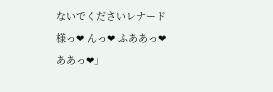ないでくださいレナード様っ❤ んっ❤ ふああっ❤ ああっ❤」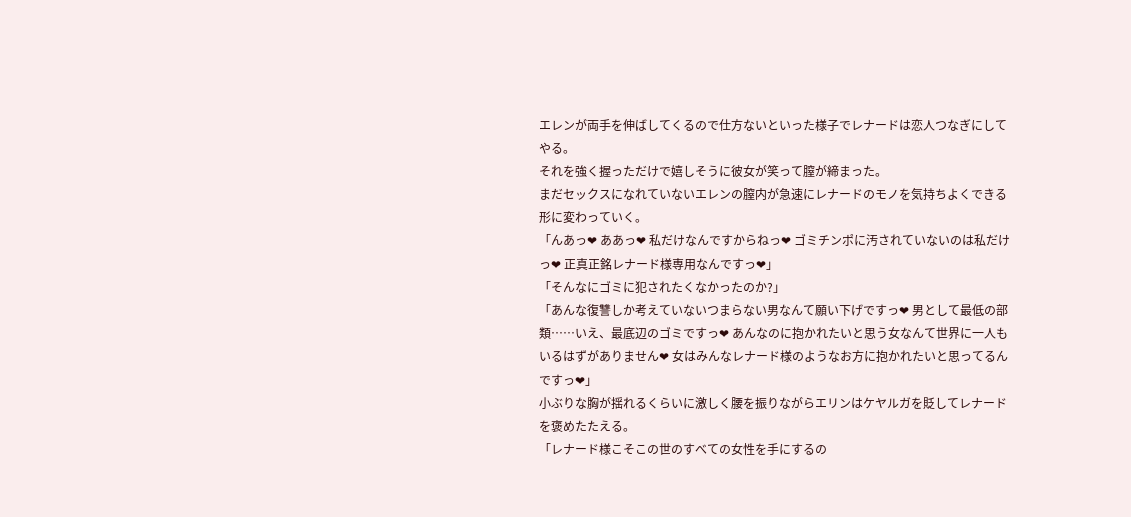エレンが両手を伸ばしてくるので仕方ないといった様子でレナードは恋人つなぎにしてやる。
それを強く握っただけで嬉しそうに彼女が笑って膣が締まった。
まだセックスになれていないエレンの膣内が急速にレナードのモノを気持ちよくできる形に変わっていく。
「んあっ❤ ああっ❤ 私だけなんですからねっ❤ ゴミチンポに汚されていないのは私だけっ❤ 正真正銘レナード様専用なんですっ❤」
「そんなにゴミに犯されたくなかったのか?」
「あんな復讐しか考えていないつまらない男なんて願い下げですっ❤ 男として最低の部類……いえ、最底辺のゴミですっ❤ あんなのに抱かれたいと思う女なんて世界に一人もいるはずがありません❤ 女はみんなレナード様のようなお方に抱かれたいと思ってるんですっ❤」
小ぶりな胸が揺れるくらいに激しく腰を振りながらエリンはケヤルガを貶してレナードを褒めたたえる。
「レナード様こそこの世のすべての女性を手にするの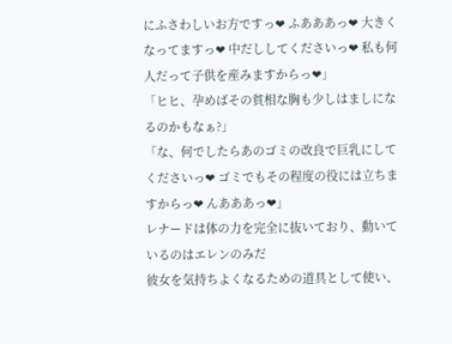にふさわしいお方ですっ❤ ふあああっ❤ 大きくなってますっ❤ 中だししてくださいっ❤ 私も何人だって子供を産みますからっ❤」
「ヒヒ、孕めばその貧相な胸も少しはましになるのかもなぁ?」
「な、何でしたらあのゴミの改良で巨乳にしてくださいっ❤ ゴミでもその程度の役には立ちますからっ❤ んあああっ❤」
レナードは体の力を完全に抜いており、動いているのはエレンのみだ
彼女を気持ちよくなるための道具として使い、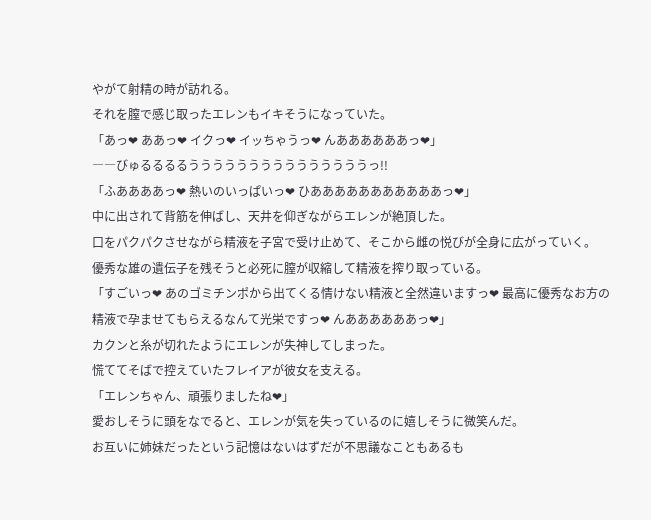やがて射精の時が訪れる。
それを膣で感じ取ったエレンもイキそうになっていた。
「あっ❤ ああっ❤ イクっ❤ イッちゃうっ❤ んああああああっ❤」
――びゅるるるるうううううううううううううううっ!!
「ふああああっ❤ 熱いのいっぱいっ❤ ひあああああああああああっ❤」
中に出されて背筋を伸ばし、天井を仰ぎながらエレンが絶頂した。
口をパクパクさせながら精液を子宮で受け止めて、そこから雌の悦びが全身に広がっていく。
優秀な雄の遺伝子を残そうと必死に膣が収縮して精液を搾り取っている。
「すごいっ❤ あのゴミチンポから出てくる情けない精液と全然違いますっ❤ 最高に優秀なお方の精液で孕ませてもらえるなんて光栄ですっ❤ んああああああっ❤」
カクンと糸が切れたようにエレンが失神してしまった。
慌ててそばで控えていたフレイアが彼女を支える。
「エレンちゃん、頑張りましたね❤」
愛おしそうに頭をなでると、エレンが気を失っているのに嬉しそうに微笑んだ。
お互いに姉妹だったという記憶はないはずだが不思議なこともあるも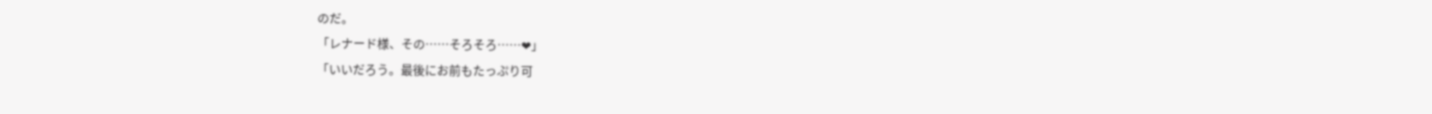のだ。
「レナード様、その……そろそろ……❤」
「いいだろう。最後にお前もたっぷり可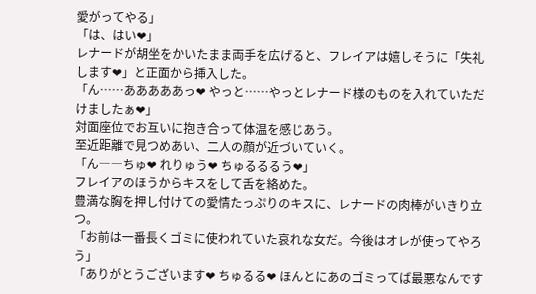愛がってやる」
「は、はい❤」
レナードが胡坐をかいたまま両手を広げると、フレイアは嬉しそうに「失礼します❤」と正面から挿入した。
「ん……あああああっ❤ やっと……やっとレナード様のものを入れていただけましたぁ❤」
対面座位でお互いに抱き合って体温を感じあう。
至近距離で見つめあい、二人の顔が近づいていく。
「ん――ちゅ❤ れりゅう❤ ちゅるるるう❤」
フレイアのほうからキスをして舌を絡めた。
豊満な胸を押し付けての愛情たっぷりのキスに、レナードの肉棒がいきり立つ。
「お前は一番長くゴミに使われていた哀れな女だ。今後はオレが使ってやろう」
「ありがとうございます❤ ちゅるる❤ ほんとにあのゴミってば最悪なんです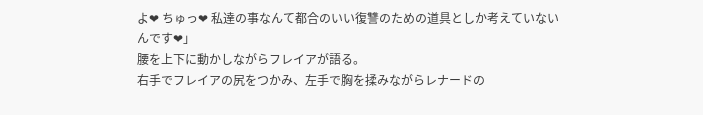よ❤ ちゅっ❤ 私達の事なんて都合のいい復讐のための道具としか考えていないんです❤」
腰を上下に動かしながらフレイアが語る。
右手でフレイアの尻をつかみ、左手で胸を揉みながらレナードの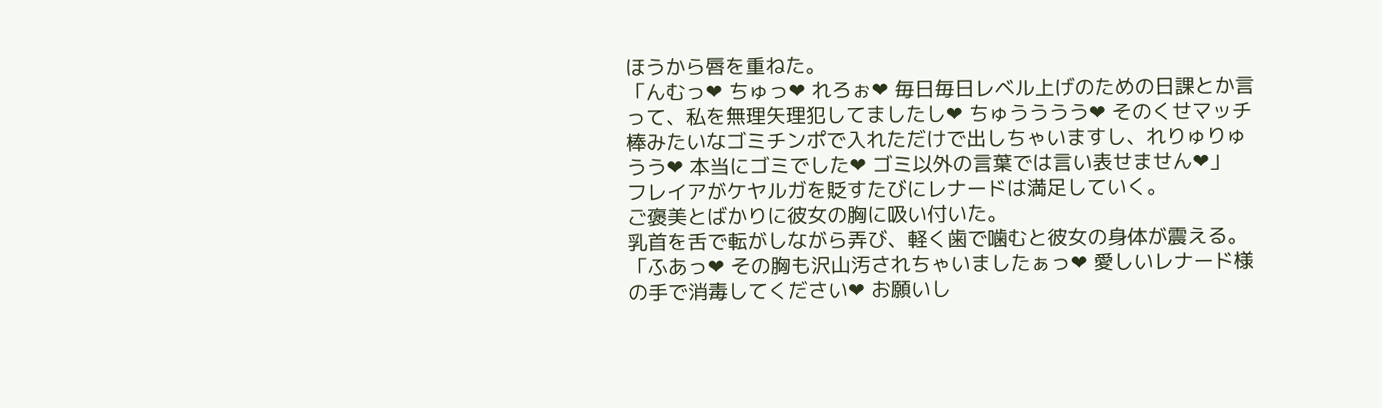ほうから唇を重ねた。
「んむっ❤ ちゅっ❤ れろぉ❤ 毎日毎日レベル上げのための日課とか言って、私を無理矢理犯してましたし❤ ちゅうううう❤ そのくせマッチ棒みたいなゴミチンポで入れただけで出しちゃいますし、れりゅりゅうう❤ 本当にゴミでした❤ ゴミ以外の言葉では言い表せません❤」
フレイアがケヤルガを貶すたびにレナードは満足していく。
ご褒美とばかりに彼女の胸に吸い付いた。
乳首を舌で転がしながら弄び、軽く歯で噛むと彼女の身体が震える。
「ふあっ❤ その胸も沢山汚されちゃいましたぁっ❤ 愛しいレナード様の手で消毒してください❤ お願いし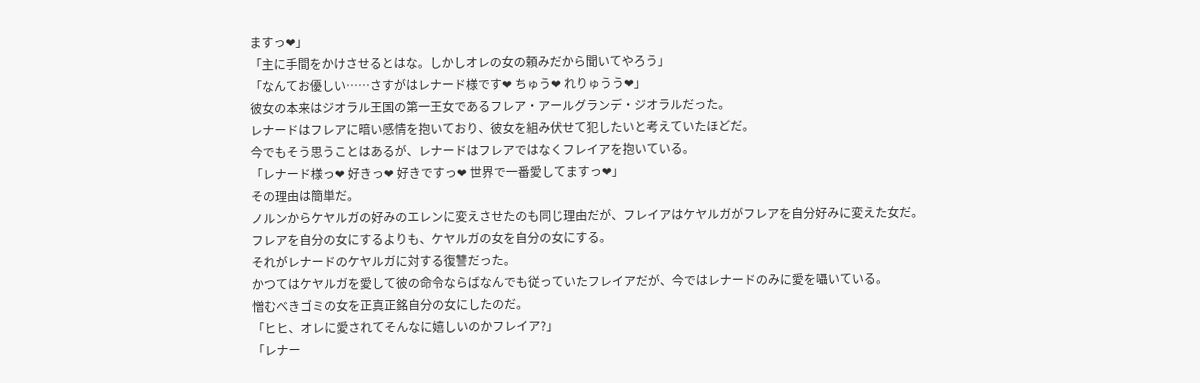ますっ❤」
「主に手間をかけさせるとはな。しかしオレの女の頼みだから聞いてやろう」
「なんてお優しい……さすがはレナード様です❤ ちゅう❤ れりゅうう❤」
彼女の本来はジオラル王国の第一王女であるフレア・アールグランデ・ジオラルだった。
レナードはフレアに暗い感情を抱いており、彼女を組み伏せて犯したいと考えていたほどだ。
今でもそう思うことはあるが、レナードはフレアではなくフレイアを抱いている。
「レナード様っ❤ 好きっ❤ 好きですっ❤ 世界で一番愛してますっ❤」
その理由は簡単だ。
ノルンからケヤルガの好みのエレンに変えさせたのも同じ理由だが、フレイアはケヤルガがフレアを自分好みに変えた女だ。
フレアを自分の女にするよりも、ケヤルガの女を自分の女にする。
それがレナードのケヤルガに対する復讐だった。
かつてはケヤルガを愛して彼の命令ならばなんでも従っていたフレイアだが、今ではレナードのみに愛を囁いている。
憎むべきゴミの女を正真正銘自分の女にしたのだ。
「ヒヒ、オレに愛されてそんなに嬉しいのかフレイア?」
「レナー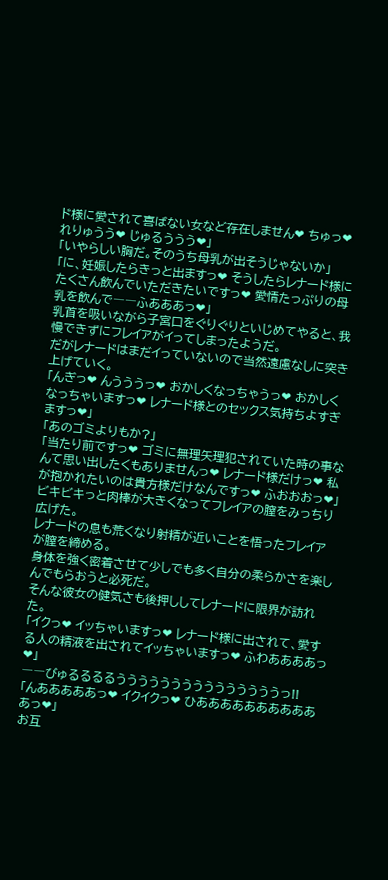ド様に愛されて喜ばない女など存在しません❤ ちゅっ❤ れりゅうう❤ じゅるううう❤」
「いやらしい胸だ。そのうち母乳が出そうじゃないか」
「に、妊娠したらきっと出ますっ❤ そうしたらレナード様にたくさん飲んでいただきたいですっ❤ 愛情たっぷりの母乳を飲んで――ふあああっ❤」
乳首を吸いながら子宮口をぐりぐりといじめてやると、我慢できずにフレイアがイってしまったようだ。
だがレナードはまだイっていないので当然遠慮なしに突き上げていく。
「んぎっ❤ んうううっ❤ おかしくなっちゃうっ❤ おかしくなっちゃいますっ❤ レナード様とのセックス気持ちよすぎますっ❤」
「あのゴミよりもか?」
「当たり前ですっ❤ ゴミに無理矢理犯されていた時の事なんて思い出したくもありませんっ❤ レナード様だけっ❤ 私が抱かれたいのは貴方様だけなんですっ❤ ふおおおっ❤」
ビキビキっと肉棒が大きくなってフレイアの膣をみっちり広げた。
レナードの息も荒くなり射精が近いことを悟ったフレイアが膣を締める。
身体を強く密着させて少しでも多く自分の柔らかさを楽しんでもらおうと必死だ。
そんな彼女の健気さも後押ししてレナードに限界が訪れた。
「イクっ❤ イッちゃいますっ❤ レナード様に出されて、愛する人の精液を出されてイッちゃいますっ❤ ふわああああっ❤」
――びゅるるるるうううううううううううううううっ!!
「んあああああっ❤ イクイクっ❤ ひあああああああああああっ❤」
お互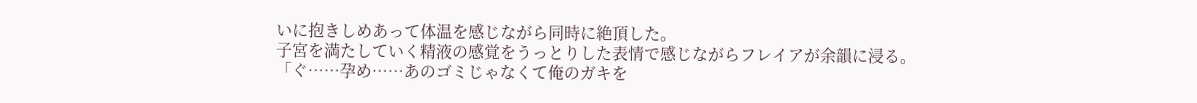いに抱きしめあって体温を感じながら同時に絶頂した。
子宮を満たしていく精液の感覚をうっとりした表情で感じながらフレイアが余韻に浸る。
「ぐ……孕め……あのゴミじゃなくて俺のガキを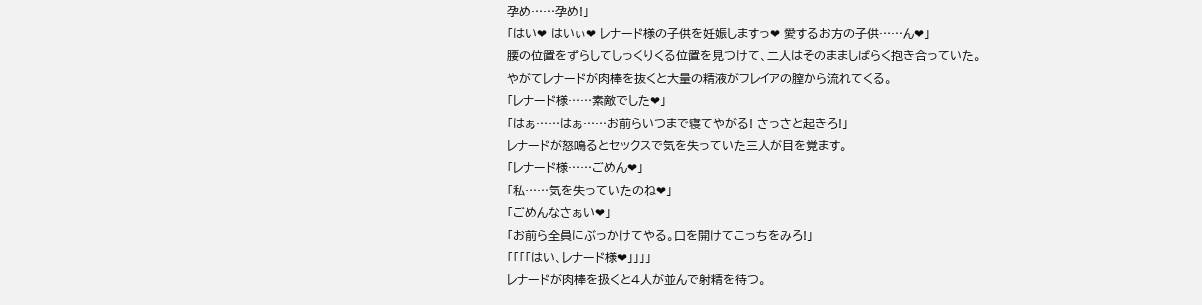孕め……孕め!」
「はい❤ はいぃ❤ レナード様の子供を妊娠しますっ❤ 愛するお方の子供……ん❤」
腰の位置をずらしてしっくりくる位置を見つけて、二人はそのまましばらく抱き合っていた。
やがてレナードが肉棒を抜くと大量の精液がフレイアの膣から流れてくる。
「レナード様……素敵でした❤」
「はぁ……はぁ……お前らいつまで寝てやがる! さっさと起きろ!」
レナードが怒鳴るとセックスで気を失っていた三人が目を覚ます。
「レナード様……ごめん❤」
「私……気を失っていたのね❤」
「ごめんなさぁい❤」
「お前ら全員にぶっかけてやる。口を開けてこっちをみろ!」
「「「「はい、レナード様❤」」」」
レナードが肉棒を扱くと4人が並んで射精を待つ。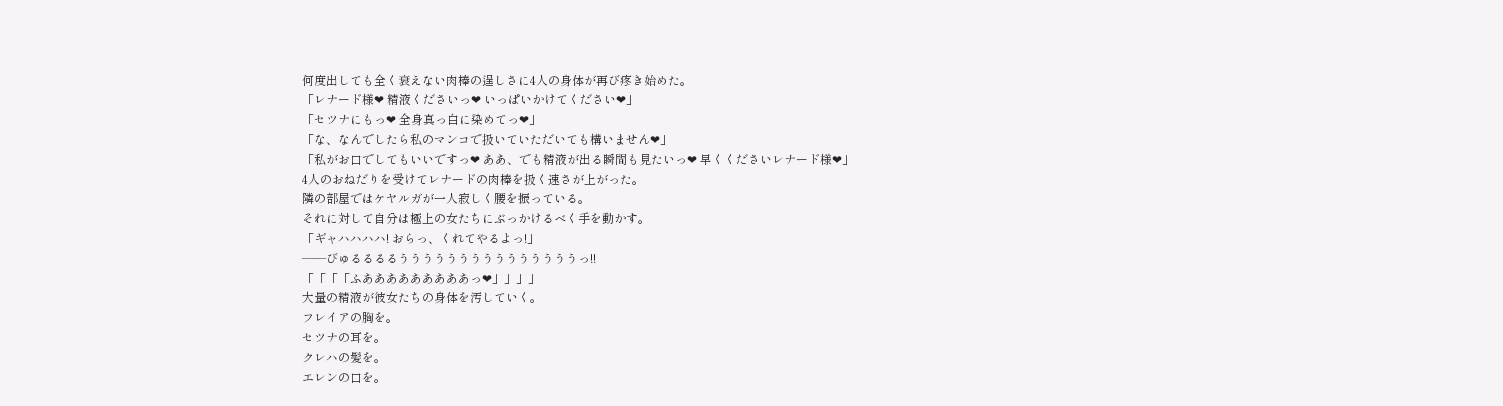何度出しても全く衰えない肉棒の逞しさに4人の身体が再び疼き始めた。
「レナード様❤ 精液くださいっ❤ いっぱいかけてください❤」
「セツナにもっ❤ 全身真っ白に染めてっ❤」
「な、なんでしたら私のマンコで扱いていただいても構いません❤」
「私がお口でしてもいいですっ❤ ああ、でも精液が出る瞬間も見たいっ❤ 早くくださいレナード様❤」
4人のおねだりを受けてレナードの肉棒を扱く速さが上がった。
隣の部屋ではケヤルガが一人寂しく腰を振っている。
それに対して自分は極上の女たちにぶっかけるべく手を動かす。
「ギャハハハハ! おらっ、くれてやるよっ!」
――びゅるるるるうううううううううううううううっ!!
「「「「ふあああああああああっ❤」」」」
大量の精液が彼女たちの身体を汚していく。
フレイアの胸を。
セツナの耳を。
クレハの髪を。
エレンの口を。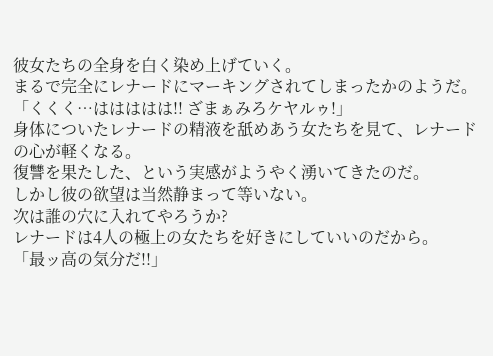彼女たちの全身を白く染め上げていく。
まるで完全にレナードにマーキングされてしまったかのようだ。
「くくく…ははははは!! ざまぁみろケヤルゥ!」
身体についたレナードの精液を舐めあう女たちを見て、レナードの心が軽くなる。
復讐を果たした、という実感がようやく湧いてきたのだ。
しかし彼の欲望は当然静まって等いない。
次は誰の穴に入れてやろうか?
レナードは4人の極上の女たちを好きにしていいのだから。
「最ッ高の気分だ!!」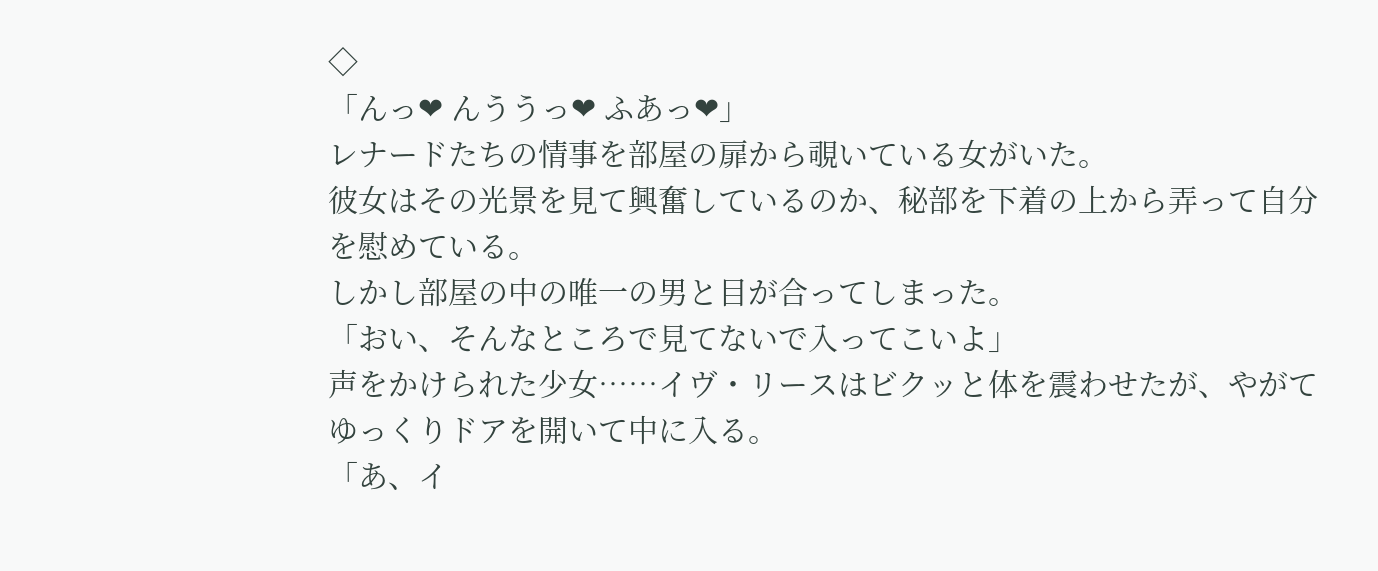◇
「んっ❤ んううっ❤ ふあっ❤」
レナードたちの情事を部屋の扉から覗いている女がいた。
彼女はその光景を見て興奮しているのか、秘部を下着の上から弄って自分を慰めている。
しかし部屋の中の唯一の男と目が合ってしまった。
「おい、そんなところで見てないで入ってこいよ」
声をかけられた少女……イヴ・リースはビクッと体を震わせたが、やがてゆっくりドアを開いて中に入る。
「あ、イ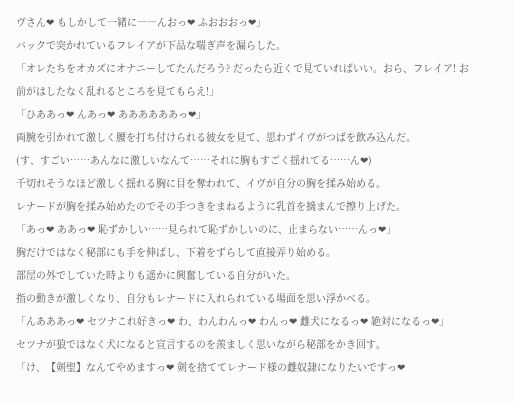ヴさん❤ もしかして一緒に――んおっ❤ ふおおおっ❤」
バックで突かれているフレイアが下品な喘ぎ声を漏らした。
「オレたちをオカズにオナニーしてたんだろう? だったら近くで見ていればいい。おら、フレイア! お前がはしたなく乱れるところを見てもらえ!」
「ひああっ❤ んあっ❤ ああああああっ❤」
両腕を引かれて激しく腰を打ち付けられる彼女を見て、思わずイヴがつばを飲み込んだ。
(す、すごい……あんなに激しいなんて……それに胸もすごく揺れてる……ん❤)
千切れそうなほど激しく揺れる胸に目を奪われて、イヴが自分の胸を揉み始める。
レナードが胸を揉み始めたのでその手つきをまねるように乳首を摘まんで擦り上げた。
「あっ❤ ああっ❤ 恥ずかしい……見られて恥ずかしいのに、止まらない……んっ❤」
胸だけではなく秘部にも手を伸ばし、下着をずらして直接弄り始める。
部屋の外でしていた時よりも遥かに興奮している自分がいた。
指の動きが激しくなり、自分もレナードに入れられている場面を思い浮かべる。
「んあああっ❤ セツナこれ好きっ❤ わ、わんわんっ❤ わんっ❤ 雌犬になるっ❤ 絶対になるっ❤」
セツナが狼ではなく犬になると宣言するのを羨ましく思いながら秘部をかき回す。
「け、【剣聖】なんてやめますっ❤ 剣を捨ててレナード様の雌奴隷になりたいですっ❤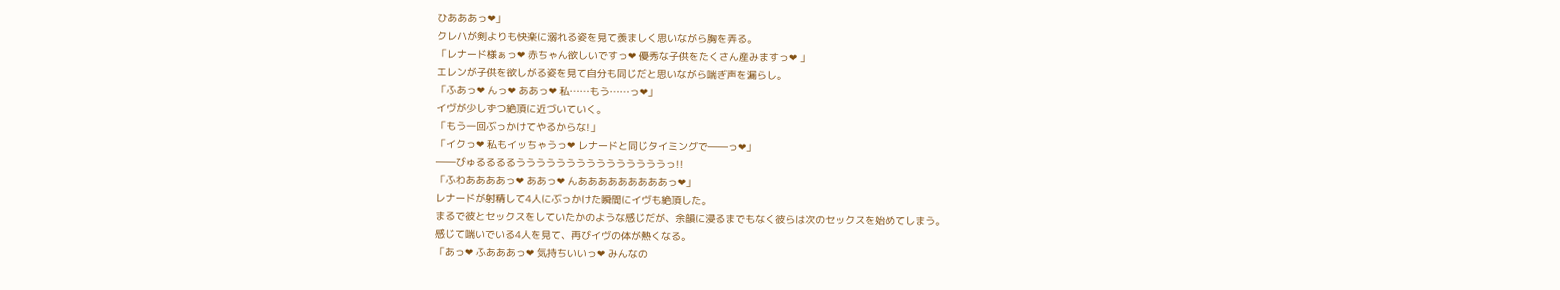ひあああっ❤」
クレハが剣よりも快楽に溺れる姿を見て羨ましく思いながら胸を弄る。
「レナード様ぁっ❤ 赤ちゃん欲しいですっ❤ 優秀な子供をたくさん産みますっ❤ 」
エレンが子供を欲しがる姿を見て自分も同じだと思いながら喘ぎ声を漏らし。
「ふあっ❤ んっ❤ ああっ❤ 私……もう……っ❤」
イヴが少しずつ絶頂に近づいていく。
「もう一回ぶっかけてやるからな!」
「イクっ❤ 私もイッちゃうっ❤ レナードと同じタイミングで――っ❤」
――びゅるるるるうううううううううううううううっ!!
「ふわああああっ❤ ああっ❤ んあああああああああっ❤」
レナードが射精して4人にぶっかけた瞬間にイヴも絶頂した。
まるで彼とセックスをしていたかのような感じだが、余韻に浸るまでもなく彼らは次のセックスを始めてしまう。
感じて喘いでいる4人を見て、再びイヴの体が熱くなる。
「あっ❤ ふあああっ❤ 気持ちいいっ❤ みんなの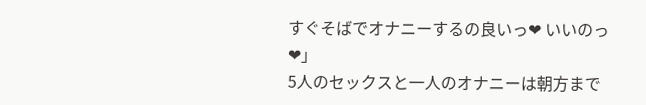すぐそばでオナニーするの良いっ❤ いいのっ❤」
5人のセックスと一人のオナニーは朝方まで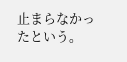止まらなかったという。